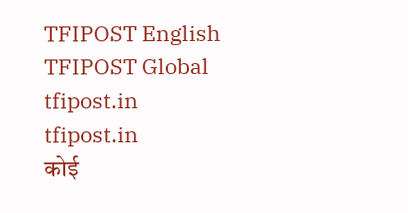TFIPOST English
TFIPOST Global
tfipost.in
tfipost.in
कोई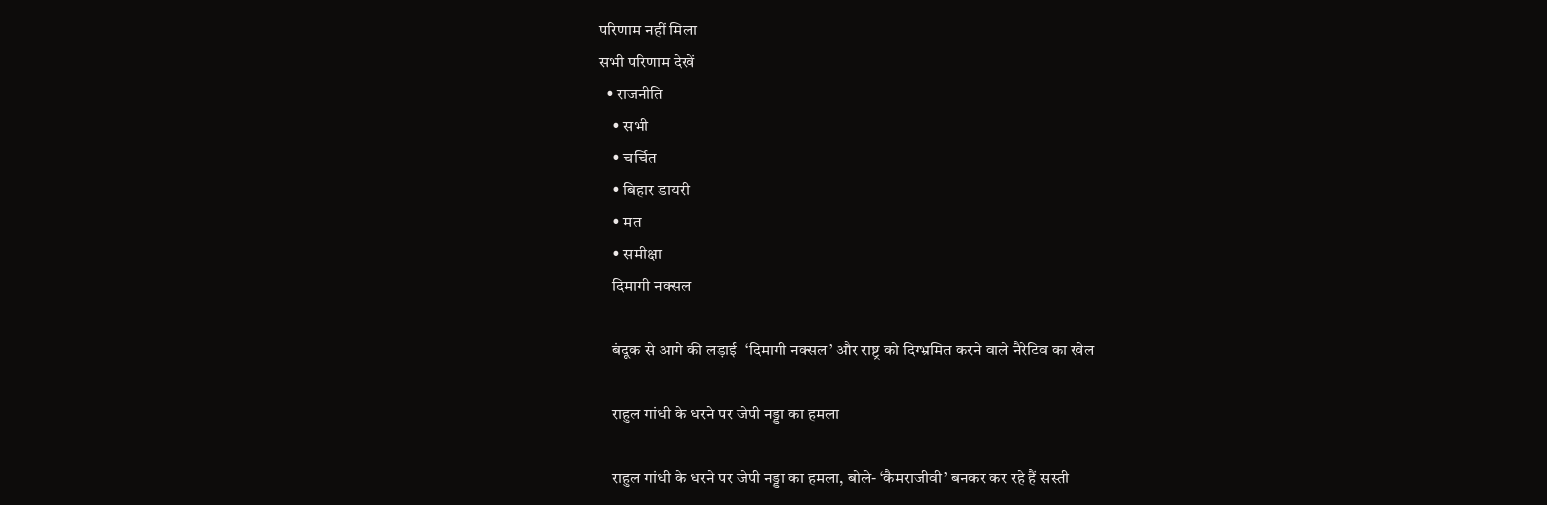परिणाम नहीं मिला
सभी परिणाम देखें
  • राजनीति
    • सभी
    • चर्चित
    • बिहार डायरी
    • मत
    • समीक्षा
    दिमागी नक्सल

    बंदूक से आगे की लड़ाई  ‘दिमागी नक्सल’ और राष्ट्र को दिग्भ्रमित करने वाले नैरेटिव का खेल

    राहुल गांधी के धरने पर जेपी नड्डा का हमला

    राहुल गांधी के धरने पर जेपी नड्डा का हमला, बोले- ‘कैमराजीवी’ बनकर कर रहे हैं सस्ती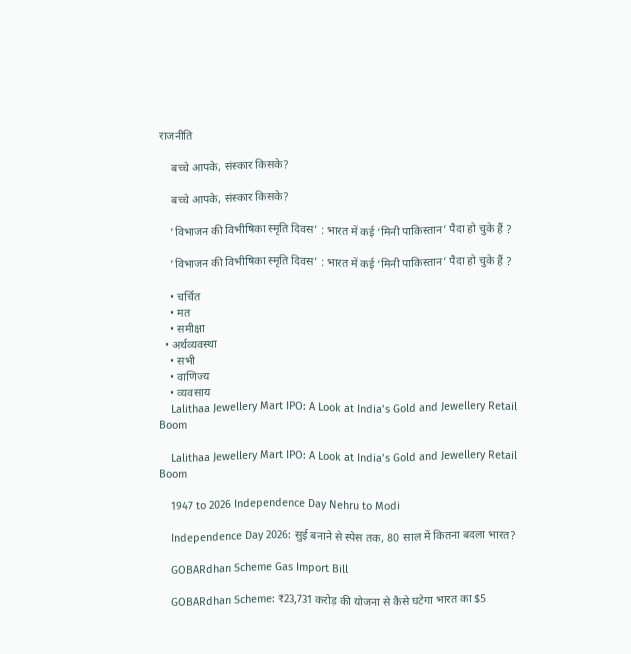राजनीति

    बच्चे आपके, संस्कार किसके?

    बच्चे आपके, संस्कार किसके?

    ‘विभाजन की विभीषिका स्मृति दिवस’ : भारत में कई ‘मिनी पाकिस्तान’ पैदा हो चुके हैं ?

    ‘विभाजन की विभीषिका स्मृति दिवस’ : भारत में कई ‘मिनी पाकिस्तान’ पैदा हो चुके हैं ?

    • चर्चित
    • मत
    • समीक्षा
  • अर्थव्यवस्था
    • सभी
    • वाणिज्य
    • व्यवसाय
    Lalithaa Jewellery Mart IPO: A Look at India’s Gold and Jewellery Retail Boom

    Lalithaa Jewellery Mart IPO: A Look at India’s Gold and Jewellery Retail Boom

    1947 to 2026 Independence Day Nehru to Modi

    Independence Day 2026: सुई बनाने से स्पेस तक, 80 साल में कितना बदला भारत?

    GOBARdhan Scheme Gas Import Bill

    GOBARdhan Scheme: ₹23,731 करोड़ की योजना से कैसे घटेगा भारत का $5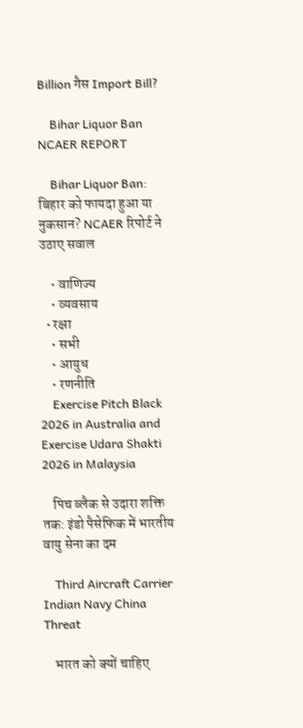Billion गैस Import Bill?

    Bihar Liquor Ban NCAER REPORT

    Bihar Liquor Ban: बिहार को फायदा हुआ या नुकसान? NCAER रिपोर्ट ने उठाए सवाल

    • वाणिज्य
    • व्यवसाय
  • रक्षा
    • सभी
    • आयुध
    • रणनीति
    Exercise Pitch Black 2026 in Australia and Exercise Udara Shakti 2026 in Malaysia

    पिच ब्लैक से उदारा शक्ति तक: इंडो पैसेफिक में भारतीय वायु सेना का दम

    Third Aircraft Carrier Indian Navy China Threat

    भारत को क्यों चाहिए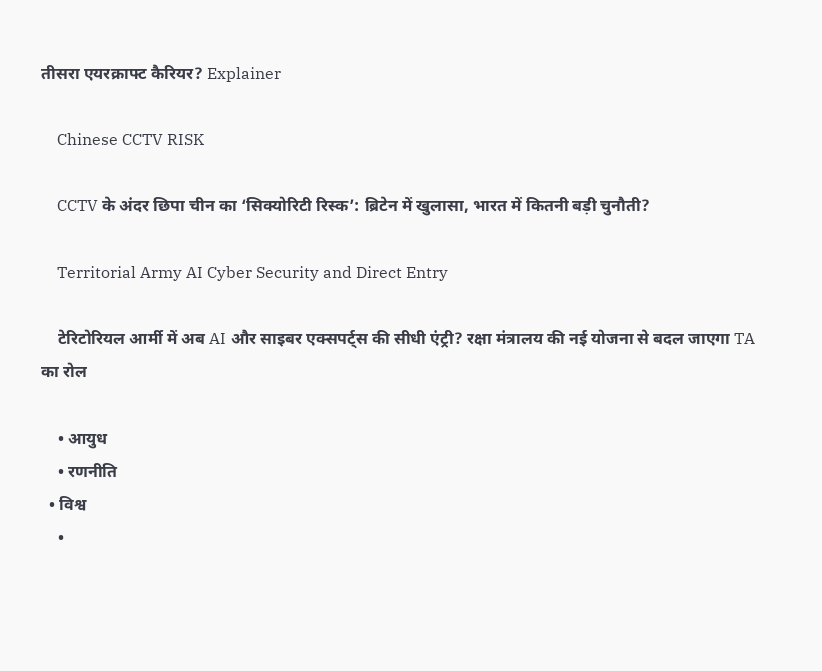तीसरा एयरक्राफ्ट कैरियर? Explainer

    Chinese CCTV RISK

    CCTV के अंदर छिपा चीन का ‘सिक्योरिटी रिस्क’: ब्रिटेन में खुलासा, भारत में कितनी बड़ी चुनौती?

    Territorial Army AI Cyber Security and Direct Entry

    टेरिटोरियल आर्मी में अब AI और साइबर एक्सपर्ट्स की सीधी एंट्री? रक्षा मंत्रालय की नई योजना से बदल जाएगा TA का रोल

    • आयुध
    • रणनीति
  • विश्व
    •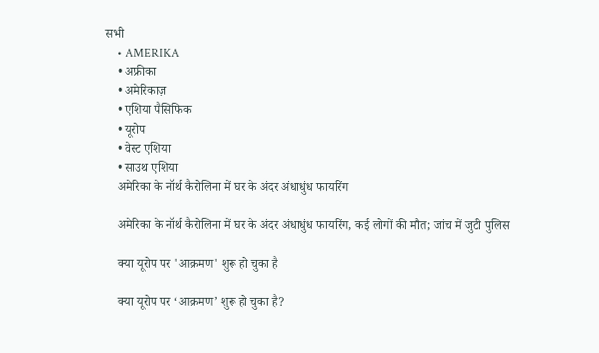सभी
    • AMERIKA
    • अफ्रीका
    • अमेरिकाज़
    • एशिया पैसिफिक
    • यूरोप
    • वेस्ट एशिया
    • साउथ एशिया
    अमेरिका के नॉर्थ कैरोलिना में घर के अंदर अंधाधुंध फायरिंग

    अमेरिका के नॉर्थ कैरोलिना में घर के अंदर अंधाधुंध फायरिंग, कई लोगों की मौत; जांच में जुटी पुलिस

    क्या यूरोप पर 'आक्रमण' शुरू हो चुका है

    क्या यूरोप पर ‘आक्रमण’ शुरू हो चुका है?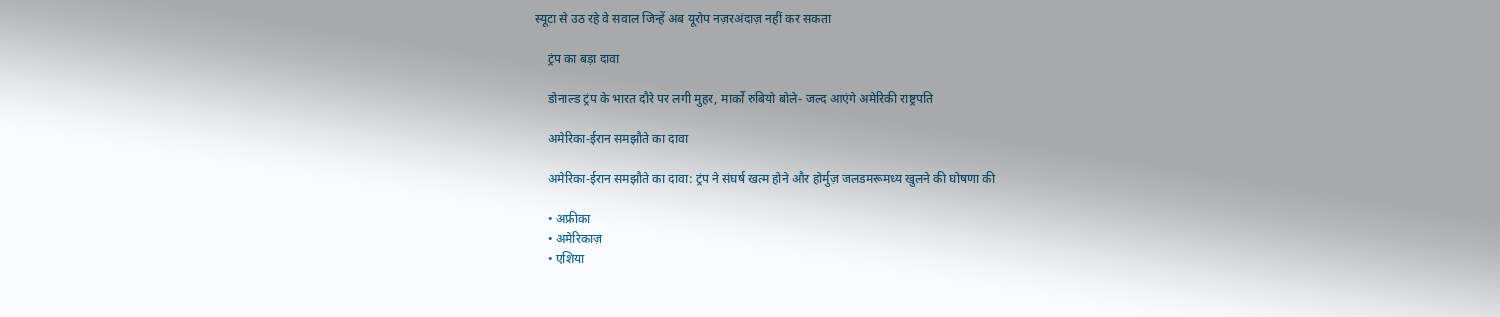स्यूटा से उठ रहे वे सवाल जिन्हें अब यूरोप नज़रअंदाज़ नहीं कर सकता

    ट्रंप का बड़ा दावा

    डोनाल्ड ट्रंप के भारत दौरे पर लगी मुहर, मार्को रुबियो बोले- जल्द आएंगे अमेरिकी राष्ट्रपति

    अमेरिका-ईरान समझौते का दावा

    अमेरिका-ईरान समझौते का दावा: ट्रंप ने संघर्ष खत्म होने और होर्मुज़ जलडमरूमध्य खुलने की घोषणा की

    • अफ्रीका
    • अमेरिकाज़
    • एशिया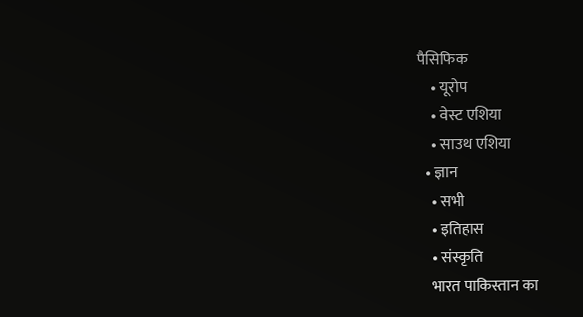पैसिफिक
    • यूरोप
    • वेस्ट एशिया
    • साउथ एशिया
  • ज्ञान
    • सभी
    • इतिहास
    • संस्कृति
    भारत पाकिस्तान का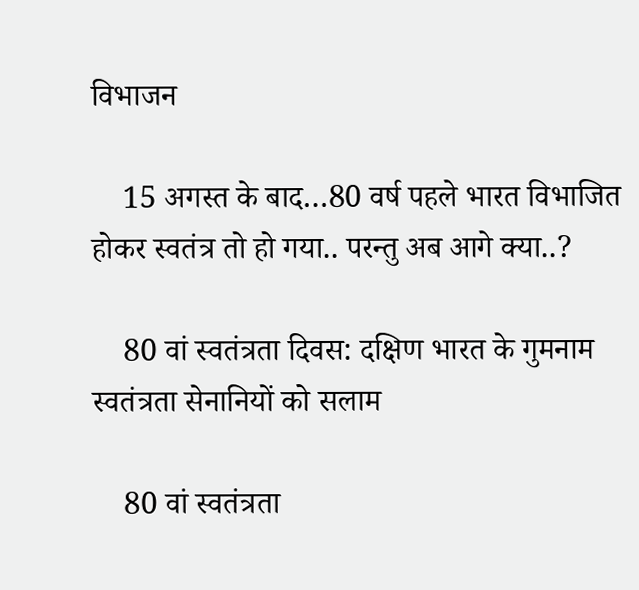विभाजन

    15 अगस्त के बाद…80 वर्ष पहले भारत विभाजित होकर स्वतंत्र तो हो गया.. परन्तु अब आगे क्या..?

    80 वां स्वतंत्रता दिवस: दक्षिण भारत के गुमनाम स्वतंत्रता सेनानियों को सलाम

    80 वां स्वतंत्रता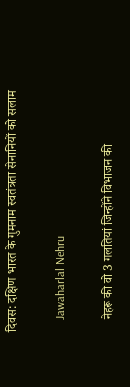दिवस: दक्षिण भारत के गुमनाम स्वतंत्रता सेनानियों को सलाम

    Jawaharlal Nehru

    नेहरू की वो 3 गलतियां जिन्होंने विभाजन की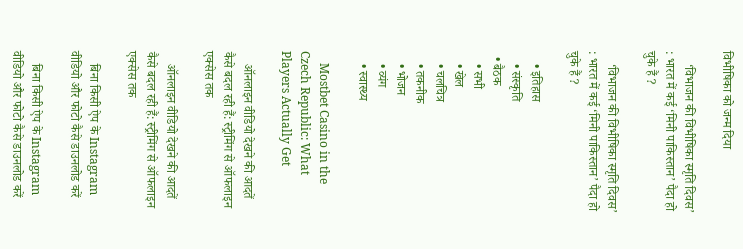विभीषिका को जन्म दिया

    ‘विभाजन की विभीषिका स्मृति दिवस’ : भारत में कई ‘मिनी पाकिस्तान’ पैदा हो चुके हैं ?

    ‘विभाजन की विभीषिका स्मृति दिवस’ : भारत में कई ‘मिनी पाकिस्तान’ पैदा हो चुके हैं ?

    • इतिहास
    • संस्कृति
  • बैठक
    • सभी
    • खेल
    • चलचित्र
    • तकनीक
    • भोजन
    • व्यंग
    • स्वास्थ्य

    Mostbet Casino in the Czech Republic: What Players Actually Get

    ऑनलाइन वीडियो देखने की आदतें कैसे बदल रही हैं: स्ट्रीमिंग से ऑफलाइन एक्सेस तक

    ऑनलाइन वीडियो देखने की आदतें कैसे बदल रही हैं: स्ट्रीमिंग से ऑफलाइन एक्सेस तक

    बिना किसी ऐप के Instagram वीडियो और फोटो कैसे डाउनलोड करें

    बिना किसी ऐप के Instagram वीडियो और फोटो कैसे डाउनलोड करें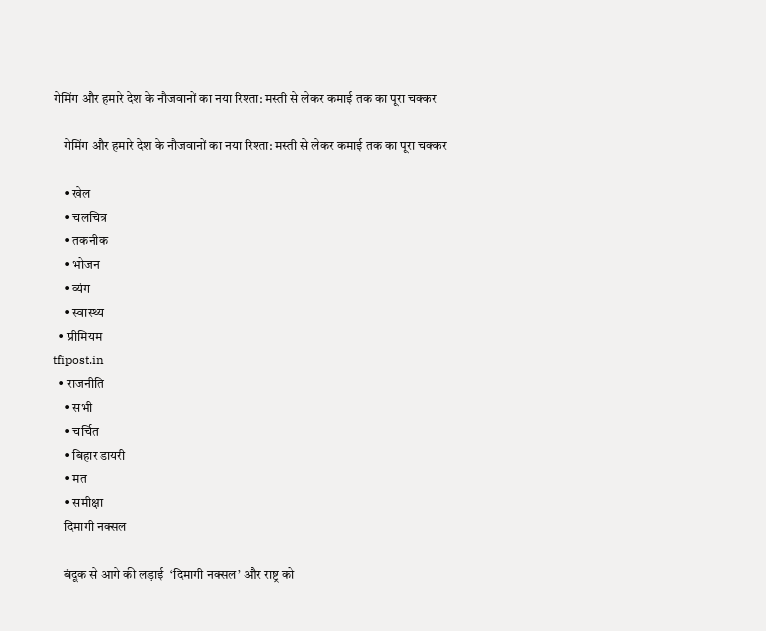गेमिंग और हमारे देश के नौजवानों का नया रिश्ता: मस्ती से लेकर कमाई तक का पूरा चक्कर

    गेमिंग और हमारे देश के नौजवानों का नया रिश्ता: मस्ती से लेकर कमाई तक का पूरा चक्कर

    • खेल
    • चलचित्र
    • तकनीक
    • भोजन
    • व्यंग
    • स्वास्थ्य
  • प्रीमियम
tfipost.in
  • राजनीति
    • सभी
    • चर्चित
    • बिहार डायरी
    • मत
    • समीक्षा
    दिमागी नक्सल

    बंदूक से आगे की लड़ाई  ‘दिमागी नक्सल’ और राष्ट्र को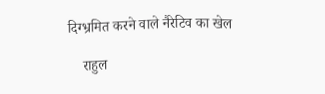दिग्भ्रमित करने वाले नैरेटिव का खेल

    राहुल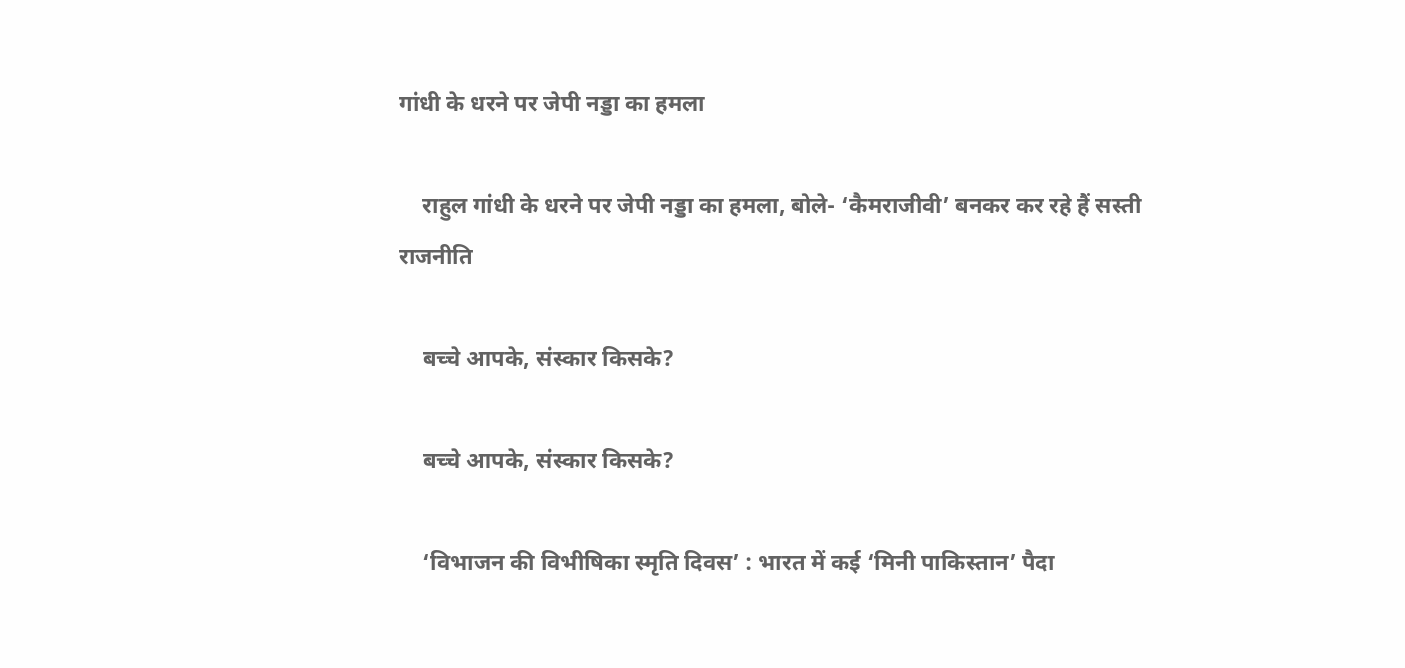गांधी के धरने पर जेपी नड्डा का हमला

    राहुल गांधी के धरने पर जेपी नड्डा का हमला, बोले- ‘कैमराजीवी’ बनकर कर रहे हैं सस्ती राजनीति

    बच्चे आपके, संस्कार किसके?

    बच्चे आपके, संस्कार किसके?

    ‘विभाजन की विभीषिका स्मृति दिवस’ : भारत में कई ‘मिनी पाकिस्तान’ पैदा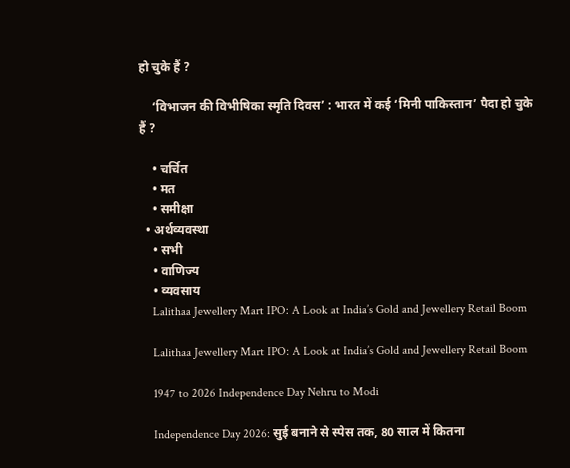हो चुके हैं ?

    ‘विभाजन की विभीषिका स्मृति दिवस’ : भारत में कई ‘मिनी पाकिस्तान’ पैदा हो चुके हैं ?

    • चर्चित
    • मत
    • समीक्षा
  • अर्थव्यवस्था
    • सभी
    • वाणिज्य
    • व्यवसाय
    Lalithaa Jewellery Mart IPO: A Look at India’s Gold and Jewellery Retail Boom

    Lalithaa Jewellery Mart IPO: A Look at India’s Gold and Jewellery Retail Boom

    1947 to 2026 Independence Day Nehru to Modi

    Independence Day 2026: सुई बनाने से स्पेस तक, 80 साल में कितना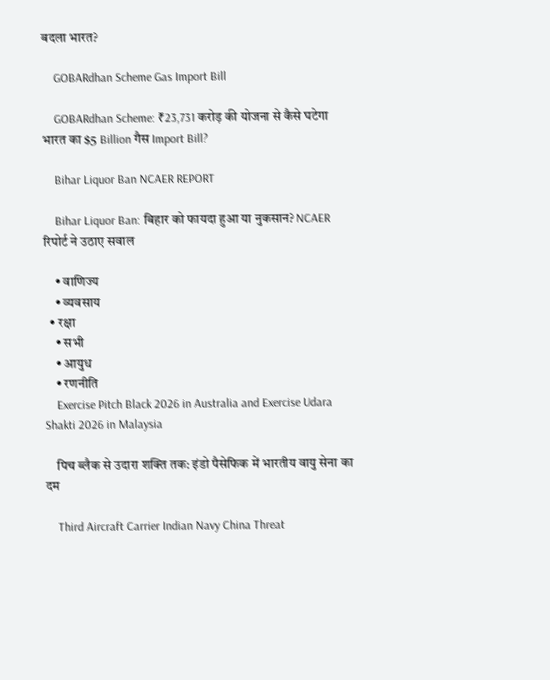बदला भारत?

    GOBARdhan Scheme Gas Import Bill

    GOBARdhan Scheme: ₹23,731 करोड़ की योजना से कैसे घटेगा भारत का $5 Billion गैस Import Bill?

    Bihar Liquor Ban NCAER REPORT

    Bihar Liquor Ban: बिहार को फायदा हुआ या नुकसान? NCAER रिपोर्ट ने उठाए सवाल

    • वाणिज्य
    • व्यवसाय
  • रक्षा
    • सभी
    • आयुध
    • रणनीति
    Exercise Pitch Black 2026 in Australia and Exercise Udara Shakti 2026 in Malaysia

    पिच ब्लैक से उदारा शक्ति तक: इंडो पैसेफिक में भारतीय वायु सेना का दम

    Third Aircraft Carrier Indian Navy China Threat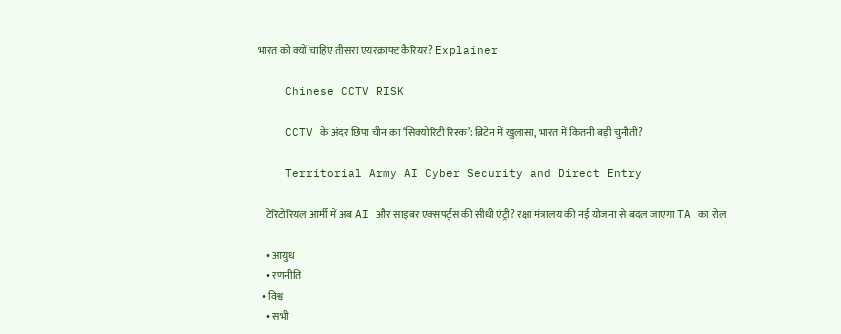भारत को क्यों चाहिए तीसरा एयरक्राफ्ट कैरियर? Explainer

    Chinese CCTV RISK

    CCTV के अंदर छिपा चीन का ‘सिक्योरिटी रिस्क’: ब्रिटेन में खुलासा, भारत में कितनी बड़ी चुनौती?

    Territorial Army AI Cyber Security and Direct Entry

    टेरिटोरियल आर्मी में अब AI और साइबर एक्सपर्ट्स की सीधी एंट्री? रक्षा मंत्रालय की नई योजना से बदल जाएगा TA का रोल

    • आयुध
    • रणनीति
  • विश्व
    • सभी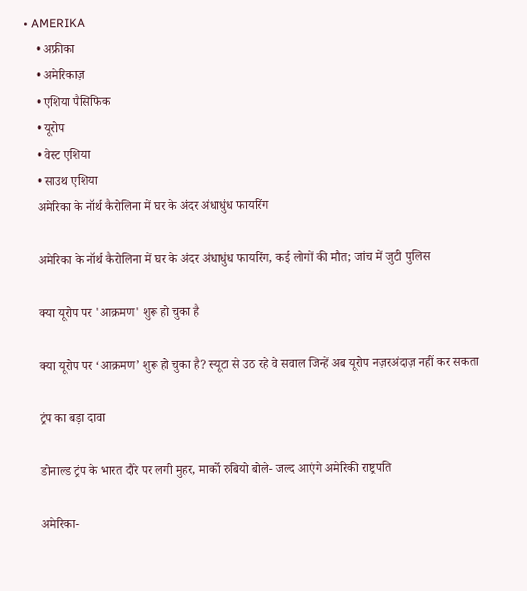• AMERIKA
    • अफ्रीका
    • अमेरिकाज़
    • एशिया पैसिफिक
    • यूरोप
    • वेस्ट एशिया
    • साउथ एशिया
    अमेरिका के नॉर्थ कैरोलिना में घर के अंदर अंधाधुंध फायरिंग

    अमेरिका के नॉर्थ कैरोलिना में घर के अंदर अंधाधुंध फायरिंग, कई लोगों की मौत; जांच में जुटी पुलिस

    क्या यूरोप पर 'आक्रमण' शुरू हो चुका है

    क्या यूरोप पर ‘आक्रमण’ शुरू हो चुका है? स्यूटा से उठ रहे वे सवाल जिन्हें अब यूरोप नज़रअंदाज़ नहीं कर सकता

    ट्रंप का बड़ा दावा

    डोनाल्ड ट्रंप के भारत दौरे पर लगी मुहर, मार्को रुबियो बोले- जल्द आएंगे अमेरिकी राष्ट्रपति

    अमेरिका-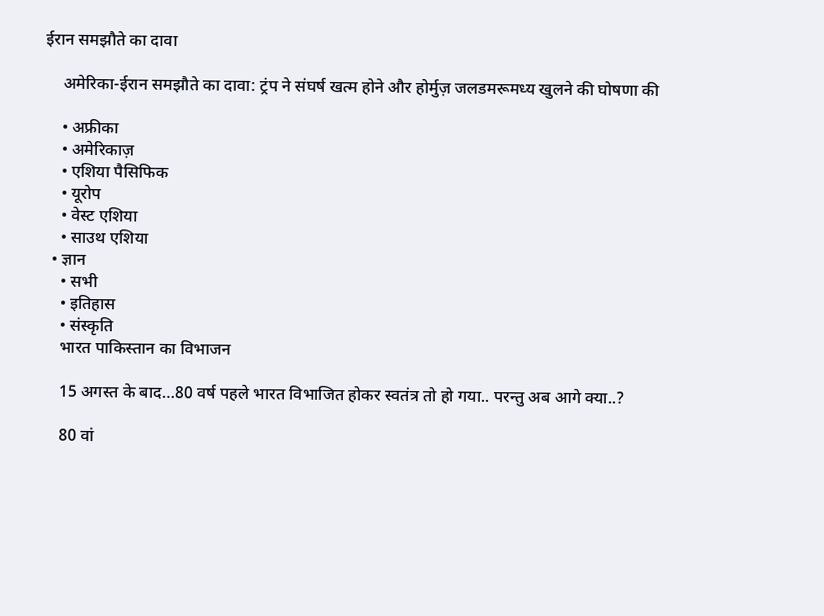ईरान समझौते का दावा

    अमेरिका-ईरान समझौते का दावा: ट्रंप ने संघर्ष खत्म होने और होर्मुज़ जलडमरूमध्य खुलने की घोषणा की

    • अफ्रीका
    • अमेरिकाज़
    • एशिया पैसिफिक
    • यूरोप
    • वेस्ट एशिया
    • साउथ एशिया
  • ज्ञान
    • सभी
    • इतिहास
    • संस्कृति
    भारत पाकिस्तान का विभाजन

    15 अगस्त के बाद…80 वर्ष पहले भारत विभाजित होकर स्वतंत्र तो हो गया.. परन्तु अब आगे क्या..?

    80 वां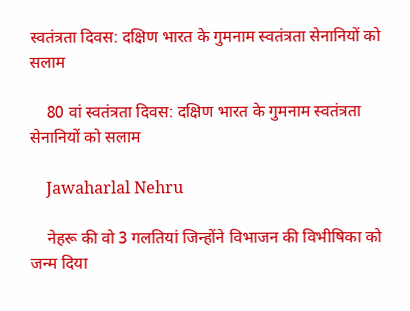स्वतंत्रता दिवस: दक्षिण भारत के गुमनाम स्वतंत्रता सेनानियों को सलाम

    80 वां स्वतंत्रता दिवस: दक्षिण भारत के गुमनाम स्वतंत्रता सेनानियों को सलाम

    Jawaharlal Nehru

    नेहरू की वो 3 गलतियां जिन्होंने विभाजन की विभीषिका को जन्म दिया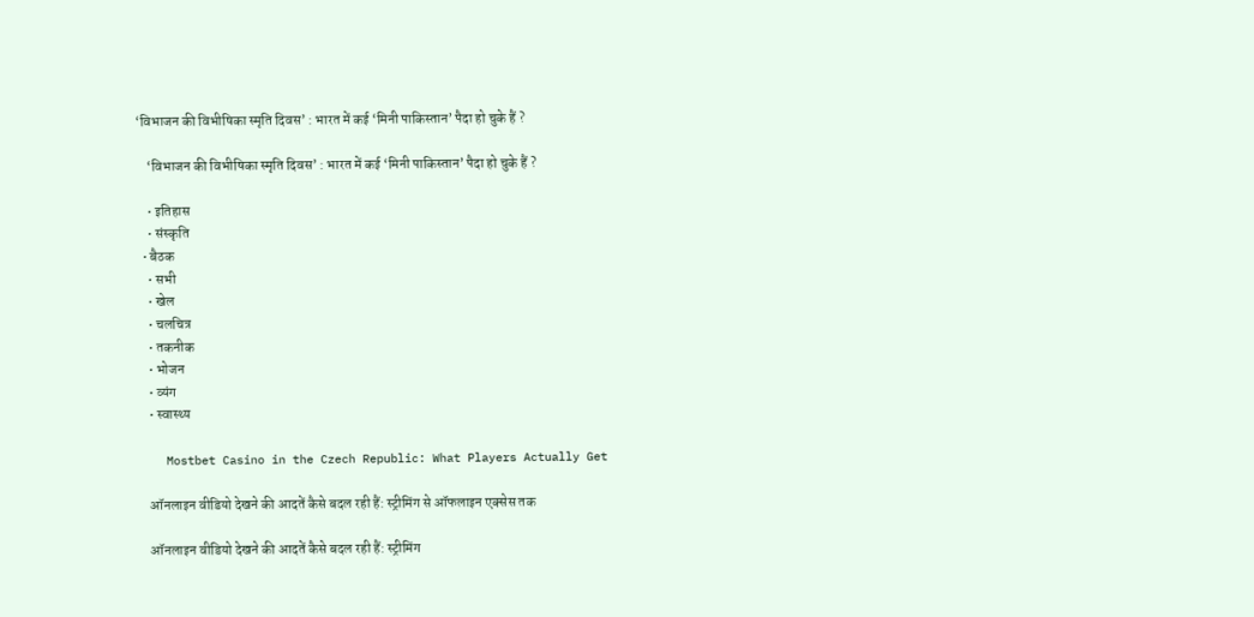‘विभाजन की विभीषिका स्मृति दिवस’ : भारत में कई ‘मिनी पाकिस्तान’ पैदा हो चुके हैं ?

    ‘विभाजन की विभीषिका स्मृति दिवस’ : भारत में कई ‘मिनी पाकिस्तान’ पैदा हो चुके हैं ?

    • इतिहास
    • संस्कृति
  • बैठक
    • सभी
    • खेल
    • चलचित्र
    • तकनीक
    • भोजन
    • व्यंग
    • स्वास्थ्य

    Mostbet Casino in the Czech Republic: What Players Actually Get

    ऑनलाइन वीडियो देखने की आदतें कैसे बदल रही हैं: स्ट्रीमिंग से ऑफलाइन एक्सेस तक

    ऑनलाइन वीडियो देखने की आदतें कैसे बदल रही हैं: स्ट्रीमिंग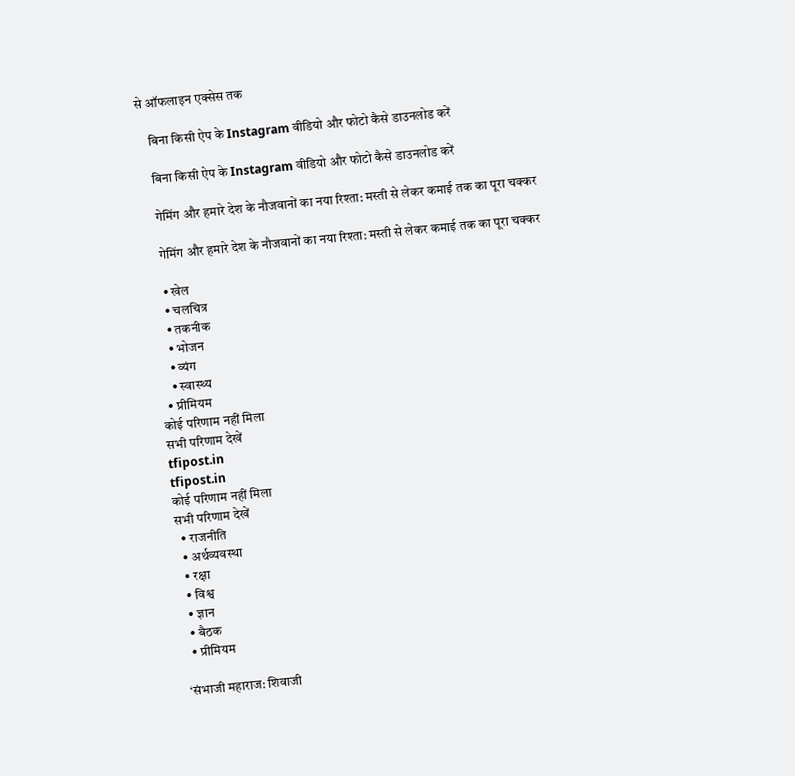से ऑफलाइन एक्सेस तक

    बिना किसी ऐप के Instagram वीडियो और फोटो कैसे डाउनलोड करें

    बिना किसी ऐप के Instagram वीडियो और फोटो कैसे डाउनलोड करें

    गेमिंग और हमारे देश के नौजवानों का नया रिश्ता: मस्ती से लेकर कमाई तक का पूरा चक्कर

    गेमिंग और हमारे देश के नौजवानों का नया रिश्ता: मस्ती से लेकर कमाई तक का पूरा चक्कर

    • खेल
    • चलचित्र
    • तकनीक
    • भोजन
    • व्यंग
    • स्वास्थ्य
  • प्रीमियम
कोई परिणाम नहीं मिला
सभी परिणाम देखें
tfipost.in
tfipost.in
कोई परिणाम नहीं मिला
सभी परिणाम देखें
  • राजनीति
  • अर्थव्यवस्था
  • रक्षा
  • विश्व
  • ज्ञान
  • बैठक
  • प्रीमियम

‘संभाजी महाराज: शिवाजी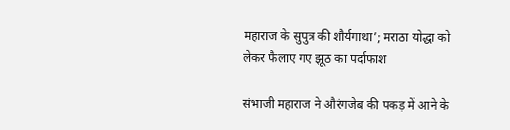महाराज के सुपुत्र की शौर्यगाथा’; मराठा योद्धा को लेकर फैलाए गए झूठ का पर्दाफाश

संभाजी महाराज ने औरंगजेब की पकड़ में आने के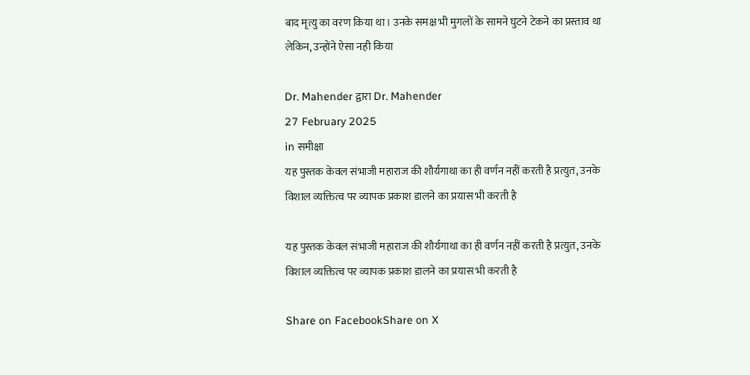बाद मृत्यु का वरण किया था। उनके समक्ष भी मुगलों के सामने घुटने टेकने का प्रस्ताव था लेकिन, उन्होंने ऐसा नही किया

Dr. Mahender द्वारा Dr. Mahender
27 February 2025
in समीक्षा
यह पुस्तक केवल संभाजी महाराज की शौर्यगाथा का ही वर्णन नहीं करती है प्रत्युत, उनके विशाल व्यक्तित्व पर व्यापक प्रकाश डालने का प्रयास भी करती है

यह पुस्तक केवल संभाजी महाराज की शौर्यगाथा का ही वर्णन नहीं करती है प्रत्युत, उनके विशाल व्यक्तित्व पर व्यापक प्रकाश डालने का प्रयास भी करती है

Share on FacebookShare on X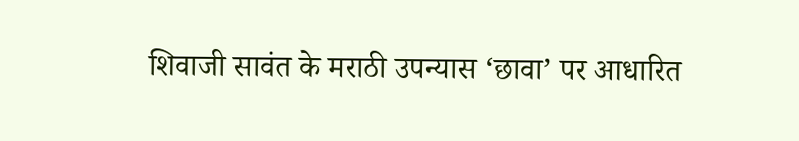शिवाजी सावंत के मराठी उपन्यास ‘छावा’ पर आधारित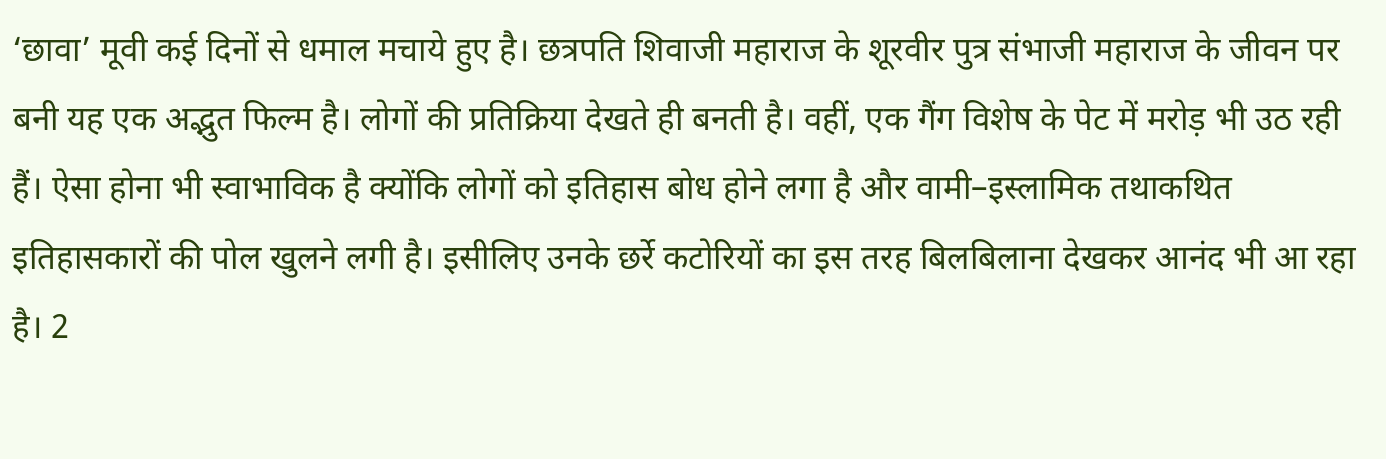‘छावा’ मूवी कई दिनों से धमाल मचाये हुए है। छत्रपति शिवाजी महाराज के शूरवीर पुत्र संभाजी महाराज के जीवन पर बनी यह एक अद्भुत फिल्म है। लोगों की प्रतिक्रिया देखते ही बनती है। वहीं, एक गैंग विशेष के पेट में मरोड़ भी उठ रही हैं। ऐसा होना भी स्वाभाविक है क्योंकि लोगों को इतिहास बोध होने लगा है और वामी–इस्लामिक तथाकथित इतिहासकारों की पोल खुलने लगी है। इसीलिए उनके छर्रे कटोरियों का इस तरह बिलबिलाना देखकर आनंद भी आ रहा है। 2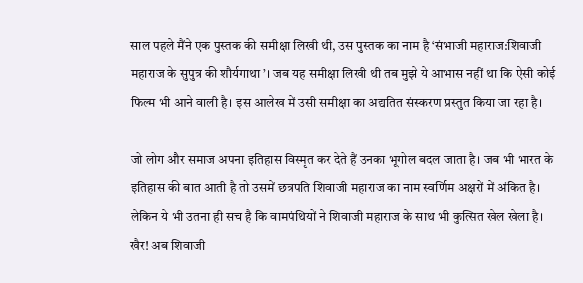साल पहले मैंने एक पुस्तक की समीक्षा लिखी थी, उस पुस्तक का नाम है ‘संभाजी महाराज:शिवाजी महाराज के सुपुत्र की शौर्यगाथा’। जब यह समीक्षा लिखी थी तब मुझे ये आभास नहीं था कि ऐसी कोई फिल्म भी आने वाली है। इस आलेख में उसी समीक्षा का अद्यतित संस्करण प्रस्तुत किया जा रहा है।

जो लोग और समाज अपना इतिहास विस्मृत कर देते हैं उनका भूगोल बदल जाता है। जब भी भारत के इतिहास की बात आती है तो उसमें छत्रपति शिवाजी महाराज का नाम स्वर्णिम अक्षरों में अंकित है। लेकिन ये भी उतना ही सच है कि वामपंथियों ने शिवाजी महाराज के साथ भी कुत्सित खेल खेला है। खैर! अब शिवाजी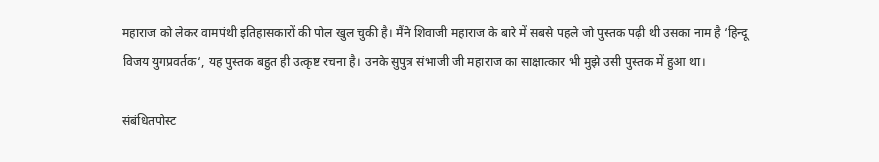महाराज को लेकर वामपंथी इतिहासकारों की पोल खुल चुकी है। मैंने शिवाजी महाराज के बारे में सबसे पहले जो पुस्तक पढ़ी थी उसका नाम है ‘हिन्दू विजय युगप्रवर्तक‘, यह पुस्तक बहुत ही उत्कृष्ट रचना है। उनके सुपुत्र संभाजी जी महाराज का साक्षात्कार भी मुझे उसी पुस्तक में हुआ था।

संबंधितपोस्ट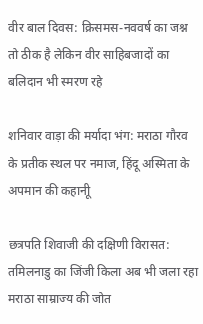वीर बाल दिवस: क्रिसमस-नववर्ष का जश्न तो ठीक है लेकिन वीर साहिबजादों का बलिदान भी स्मरण रहे

शनिवार वाड़ा की मर्यादा भंग: मराठा गौरव के प्रतीक स्थल पर नमाज, हिंदू अस्मिता के अपमान की कहानीू

छत्रपति शिवाजी की दक्षिणी विरासत: तमिलनाडु का जिंजी किला अब भी जला रहा मराठा साम्राज्य की जोत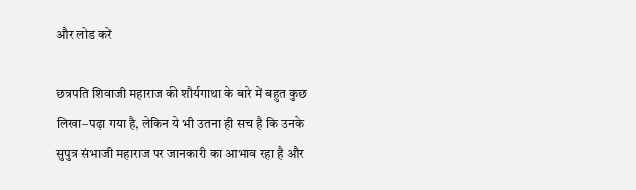और लोड करें

छत्रपति शिवाजी महाराज की शौर्यगाथा के बारे में बहुत कुछ लिखा–पढ़ा गया है, लेकिन ये भी उतना ही सच है कि उनके सुपुत्र संभाजी महाराज पर जानकारी का आभाव रहा है और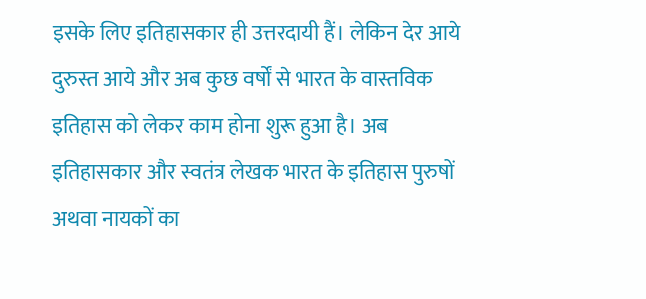इसके लिए इतिहासकार ही उत्तरदायी हैं। लेकिन देर आये दुरुस्त आये और अब कुछ वर्षों से भारत के वास्तविक इतिहास को लेकर काम होना शुरू हुआ है। अब इतिहासकार और स्वतंत्र लेखक भारत के इतिहास पुरुषों अथवा नायकों का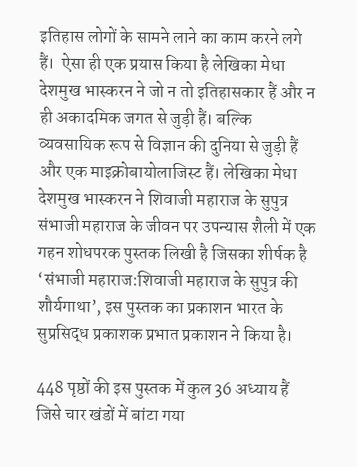इतिहास लोगों के सामने लाने का काम करने लगे हैं।  ऐसा ही एक प्रयास किया है लेखिका मेधा देशमुख भास्करन ने जो न तो इतिहासकार हैं और न ही अकादमिक जगत से जुड़ी हैं। बल्कि व्यवसायिक रूप से विज्ञान की दुनिया से जुड़ी हैं और एक माइक्रोबायोलाजिस्ट हैं। लेखिका मेधा देशमुख भास्करन ने शिवाजी महाराज के सुपुत्र संभाजी महाराज के जीवन पर उपन्यास शैली में एक गहन शोधपरक पुस्तक लिखी है जिसका शीर्षक है ‘संभाजी महाराज:शिवाजी महाराज के सुपुत्र की शौर्यगाथा’, इस पुस्तक का प्रकाशन भारत के सुप्रसिद्ध प्रकाशक प्रभात प्रकाशन ने किया है।

448 पृष्ठों की इस पुस्तक में कुल 36 अध्याय हैं जिसे चार खंडों में बांटा गया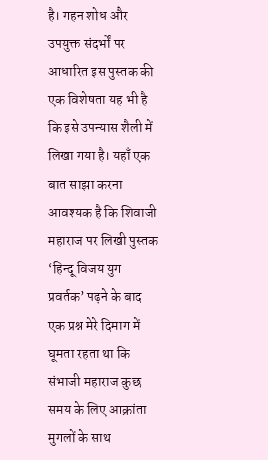है। गहन शोध और उपयुक्त संदर्भों पर आधारित इस पुस्तक की एक विशेषता यह भी है कि इसे उपन्यास शैली में लिखा गया है। यहाँ एक बात साझा करना आवश्यक है कि शिवाजी महाराज पर लिखी पुस्तक ‘हिन्दू विजय युग प्रवर्तक’ पढ़ने के बाद एक प्रश्न मेरे दिमाग में घूमता रहता था कि संभाजी महाराज कुछ समय के लिए आक्रांता मुगलों के साथ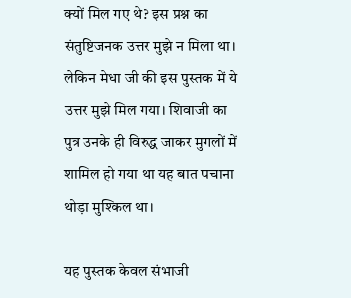क्यों मिल गए थे? इस प्रश्न का संतुष्टिजनक उत्तर मुझे न मिला था। लेकिन मेधा जी की इस पुस्तक में ये उत्तर मुझे मिल गया। शिवाजी का पुत्र उनके ही विरुद्ध जाकर मुगलों में शामिल हो गया था यह बात पचाना थोड़ा मुश्किल था।

यह पुस्तक केवल संभाजी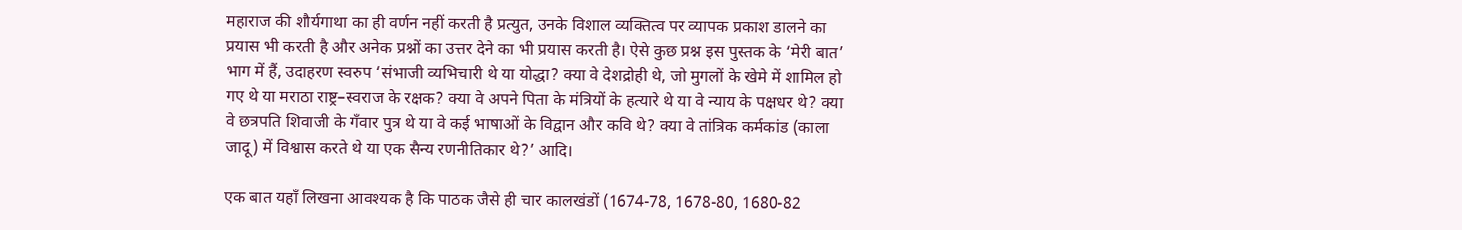महाराज की शौर्यगाथा का ही वर्णन नहीं करती है प्रत्युत, उनके विशाल व्यक्तित्व पर व्यापक प्रकाश डालने का प्रयास भी करती है और अनेक प्रश्नों का उत्तर देने का भी प्रयास करती है। ऐसे कुछ प्रश्न इस पुस्तक के ‘मेरी बात’ भाग में हैं, उदाहरण स्वरुप ‘संभाजी व्यभिचारी थे या योद्धा? क्या वे देशद्रोही थे, जो मुगलों के खेमे में शामिल हो गए थे या मराठा राष्ट्र–स्वराज के रक्षक? क्या वे अपने पिता के मंत्रियों के हत्यारे थे या वे न्याय के पक्षधर थे? क्या वे छत्रपति शिवाजी के गँवार पुत्र थे या वे कई भाषाओं के विद्वान और कवि थे? क्या वे तांत्रिक कर्मकांड (काला जादू) में विश्वास करते थे या एक सैन्य रणनीतिकार थे?’ आदि।

एक बात यहाँ लिखना आवश्यक है कि पाठक जैसे ही चार कालखंडों (1674-78, 1678-80, 1680-82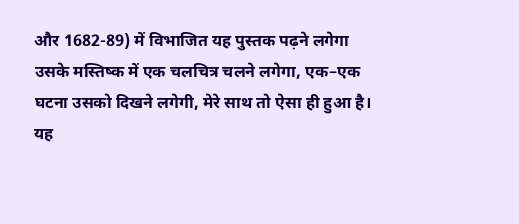और 1682-89) में विभाजित यह पुस्तक पढ़ने लगेगा उसके मस्तिष्क में एक चलचित्र चलने लगेगा, एक–एक घटना उसको दिखने लगेगी, मेरे साथ तो ऐसा ही हुआ है। यह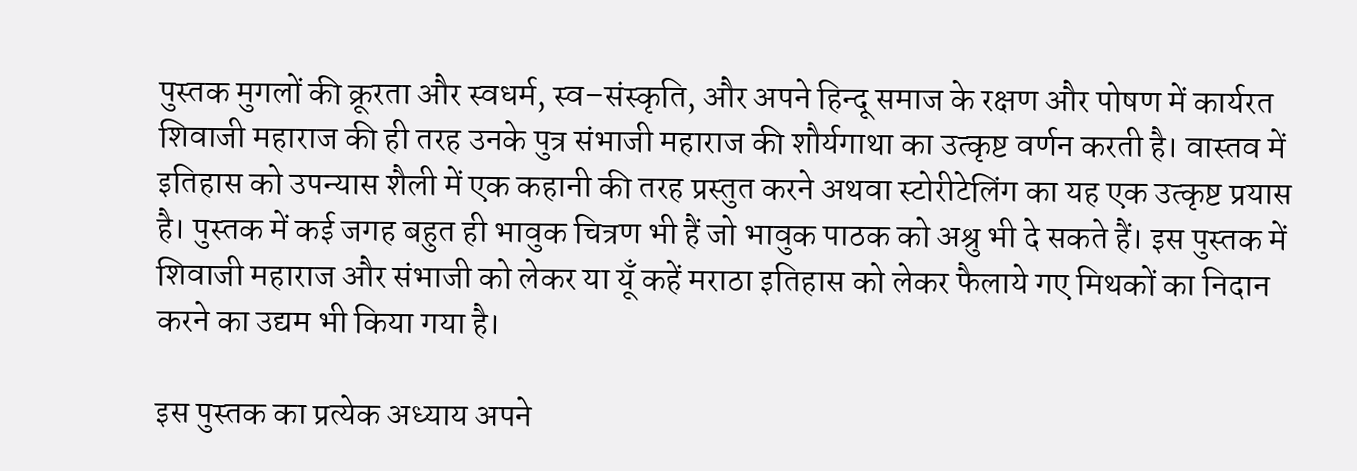पुस्तक मुगलों की क्रूरता और स्वधर्म, स्व–संस्कृति, और अपने हिन्दू समाज के रक्षण और पोषण में कार्यरत शिवाजी महाराज की ही तरह उनके पुत्र संभाजी महाराज की शौर्यगाथा का उत्कृष्ट वर्णन करती है। वास्तव में इतिहास को उपन्यास शैली में एक कहानी की तरह प्रस्तुत करने अथवा स्टोरीटेलिंग का यह एक उत्कृष्ट प्रयास है। पुस्तक में कई जगह बहुत ही भावुक चित्रण भी हैं जो भावुक पाठक को अश्रु भी दे सकते हैं। इस पुस्तक में शिवाजी महाराज और संभाजी को लेकर या यूँ कहें मराठा इतिहास को लेकर फैलाये गए मिथकों का निदान करने का उद्यम भी किया गया है।

इस पुस्तक का प्रत्येक अध्याय अपने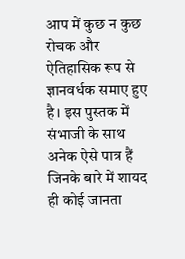आप में कुछ न कुछ रोचक और ऐतिहासिक रूप से ज्ञानवर्धक समाए हुए है। इस पुस्तक में संभाजी के साथ अनेक ऐसे पात्र हैं जिनके बारे में शायद ही कोई जानता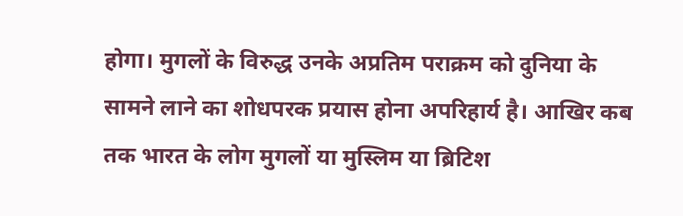होगा। मुगलों के विरुद्ध उनके अप्रतिम पराक्रम को दुनिया के सामने लाने का शोधपरक प्रयास होना अपरिहार्य है। आखिर कब तक भारत के लोग मुगलों या मुस्लिम या ब्रिटिश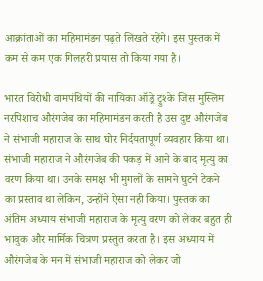आक्रांताओं का महिमामंडन पढ़ते लिखते रहेंगे। इस पुस्तक में कम से कम एक गिलहरी प्रयास तो किया गया है।

भारत विरोधी वामपंथियों की नायिका ऑड्रे ट्रुश्के जिस मुस्लिम नरपिशाच औरंगजेब का महिमामंडन करती है उस दुष्ट औरंगजेब ने संभाजी महाराज के साथ घोर निर्दयतापूर्ण व्यवहार किया था। संभाजी महाराज ने औरंगजेब की पकड़ में आने के बाद मृत्यु का वरण किया था। उनके समक्ष भी मुगलों के सामने घुटने टेकने का प्रस्ताव था लेकिन, उन्होंने ऐसा नही किया। पुस्तक का अंतिम अध्याय संभाजी महाराज के मृत्यु वरण को लेकर बहुत ही भावुक और मार्मिक चित्रण प्रस्तुत करता है। इस अध्याय में औरंगजेब के मन में संभाजी महाराज को लेकर जो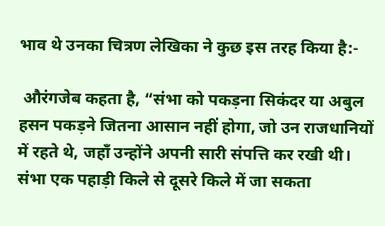भाव थे उनका चित्रण लेखिका ने कुछ इस तरह किया है:-

 औरंगजेब कहता है, “संभा को पकड़ना सिकंदर या अबुल हसन पकड़ने जितना आसान नहीं होगा, जो उन राजधानियों में रहते थे, जहाँ उन्होंने अपनी सारी संपत्ति कर रखी थी। संभा एक पहाड़ी किले से दूसरे किले में जा सकता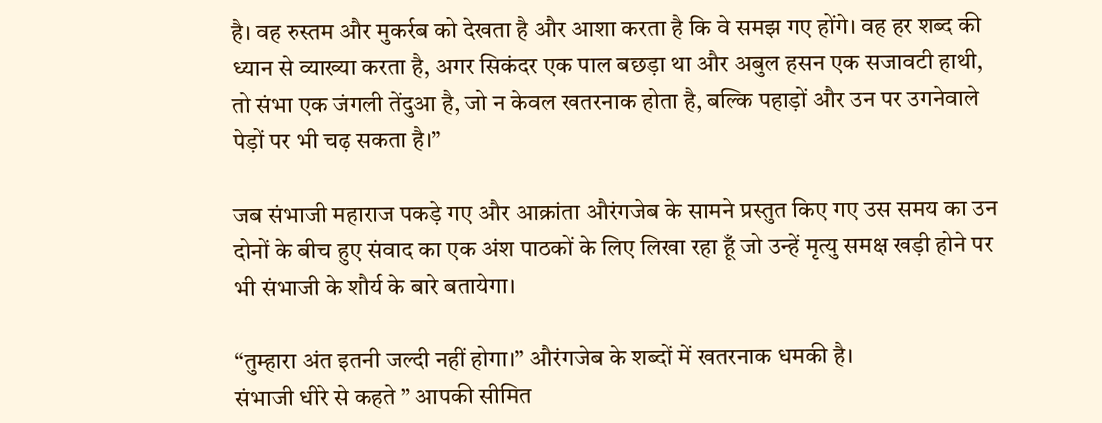है। वह रुस्तम और मुकर्रब को देखता है और आशा करता है कि वे समझ गए होंगे। वह हर शब्द की ध्यान से व्याख्या करता है, अगर सिकंदर एक पाल बछड़ा था और अबुल हसन एक सजावटी हाथी, तो संभा एक जंगली तेंदुआ है, जो न केवल खतरनाक होता है, बल्कि पहाड़ों और उन पर उगनेवाले पेड़ों पर भी चढ़ सकता है।”

जब संभाजी महाराज पकड़े गए और आक्रांता औरंगजेब के सामने प्रस्तुत किए गए उस समय का उन दोनों के बीच हुए संवाद का एक अंश पाठकों के लिए लिखा रहा हूँ जो उन्हें मृत्यु समक्ष खड़ी होने पर भी संभाजी के शौर्य के बारे बतायेगा।

“तुम्हारा अंत इतनी जल्दी नहीं होगा।” औरंगजेब के शब्दों में खतरनाक धमकी है।
संभाजी धीरे से कहते ” आपकी सीमित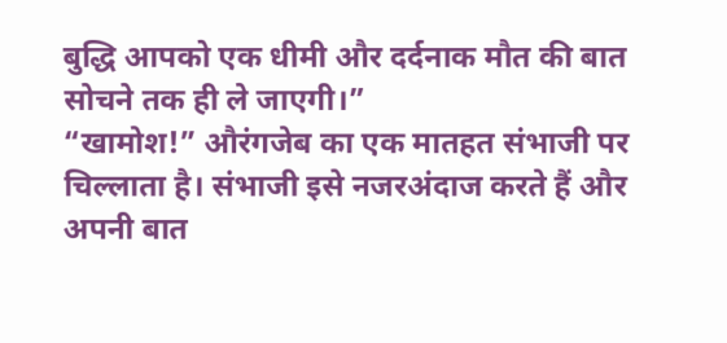बुद्धि आपको एक धीमी और दर्दनाक मौत की बात सोचने तक ही ले जाएगी।”
“खामोश!” औरंगजेब का एक मातहत संभाजी पर चिल्लाता है। संभाजी इसे नजरअंदाज करते हैं और अपनी बात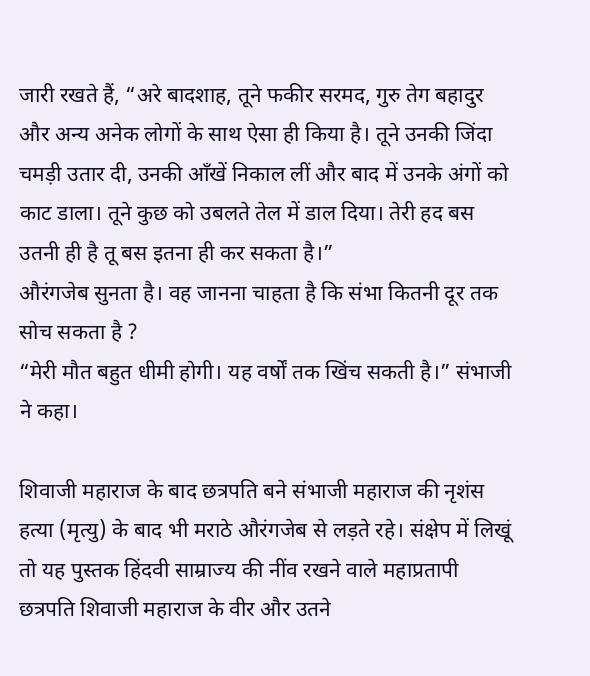जारी रखते हैं, “अरे बादशाह, तूने फकीर सरमद, गुरु तेग बहादुर और अन्य अनेक लोगों के साथ ऐसा ही किया है। तूने उनकी जिंदा चमड़ी उतार दी, उनकी आँखें निकाल लीं और बाद में उनके अंगों को काट डाला। तूने कुछ को उबलते तेल में डाल दिया। तेरी हद बस उतनी ही है तू बस इतना ही कर सकता है।”
औरंगजेब सुनता है। वह जानना चाहता है कि संभा कितनी दूर तक सोच सकता है ?
“मेरी मौत बहुत धीमी होगी। यह वर्षों तक खिंच सकती है।” संभाजी ने कहा।

शिवाजी महाराज के बाद छत्रपति बने संभाजी महाराज की नृशंस हत्या (मृत्यु) के बाद भी मराठे औरंगजेब से लड़ते रहे। संक्षेप में लिखूं तो यह पुस्तक हिंदवी साम्राज्य की नींव रखने वाले महाप्रतापी छत्रपति शिवाजी महाराज के वीर और उतने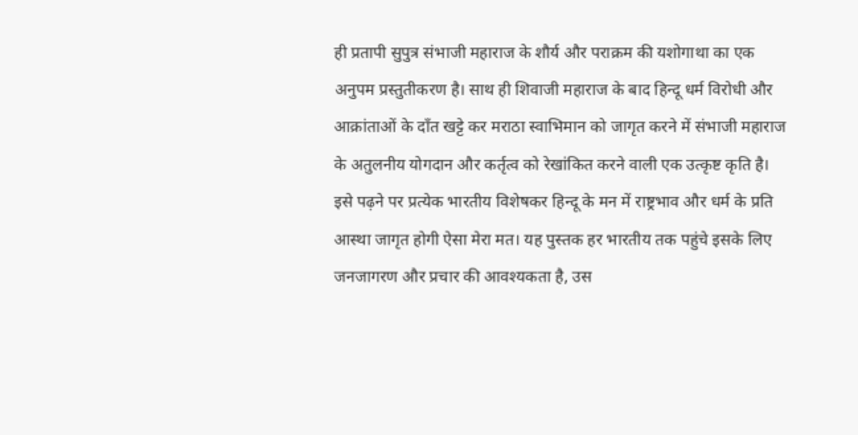ही प्रतापी सुपुत्र संभाजी महाराज के शौर्य और पराक्रम की यशोगाथा का एक अनुपम प्रस्तुतीकरण है। साथ ही शिवाजी महाराज के बाद हिन्दू धर्म विरोधी और आक्रांताओं के दाँत खट्टे कर मराठा स्वाभिमान को जागृत करने में संभाजी महाराज के अतुलनीय योगदान और कर्तृत्व को रेखांकित करने वाली एक उत्कृष्ट कृति है। इसे पढ़ने पर प्रत्येक भारतीय विशेषकर हिन्दू के मन में राष्ट्रभाव और धर्म के प्रति आस्था जागृत होगी ऐसा मेरा मत। यह पुस्तक हर भारतीय तक पहुंचे इसके लिए जनजागरण और प्रचार की आवश्यकता है, उस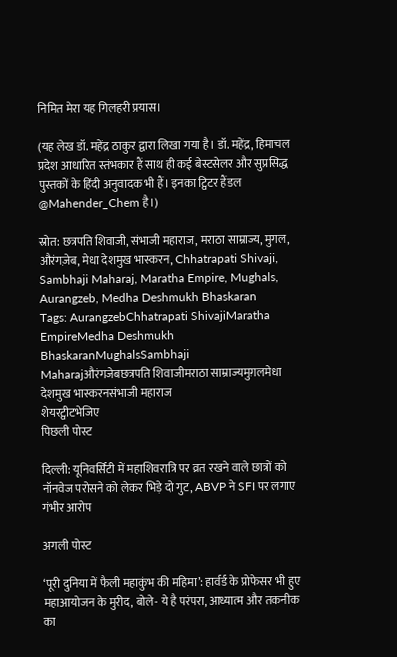निमित मेरा यह गिलहरी प्रयास।

(यह लेख डॉ. महेंद्र ठाकुर द्वारा लिखा गया है। डॉ. महेंद्र, हिमाचल प्रदेश आधारित स्तंभकार हैं साथ ही कई बेस्टसेलर और सुप्रसिद्ध पुस्तकों के हिंदी अनुवादक भी हैं। इनका ट्विटर हैंडल @Mahender_Chem है।)

स्रोत: छत्रपति शिवाजी, संभाजी महाराज, मराठा साम्राज्य, मुगल, औरंगज़ेब, मेधा देशमुख भास्करन, Chhatrapati Shivaji, Sambhaji Maharaj, Maratha Empire, Mughals, Aurangzeb, Medha Deshmukh Bhaskaran
Tags: AurangzebChhatrapati ShivajiMaratha EmpireMedha Deshmukh BhaskaranMughalsSambhaji Maharajऔरंगजेबछत्रपति शिवाजीमराठा साम्राज्यमुग़लमेधा देशमुख भास्करनसंभाजी महाराज
शेयरट्वीटभेजिए
पिछली पोस्ट

दिल्ली: यूनिवर्सिटी में महाशिवरात्रि पर व्रत रखने वाले छात्रों को नॉनवेज परोसने को लेकर भिड़े दो गुट, ABVP ने SFI पर लगाए गंभीर आरोप

अगली पोस्ट

‘पूरी दुनिया में फैली महाकुंभ की महिमा’: हार्वर्ड के प्रोफेसर भी हुए महाआयोजन के मुरीद, बोले- ये है परंपरा, आध्यात्म और तकनीक का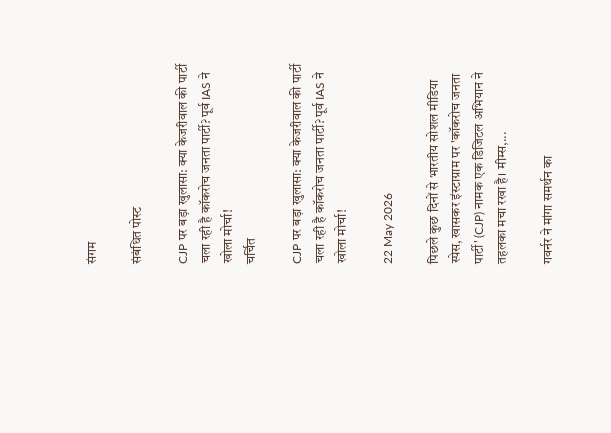संगम

संबंधित पोस्ट

CJP पर बड़ा खुलासा: क्या केजरीवाल की पार्टी चला रही है कॉकरोच जनता पार्टी? पूर्व IAS ने खोला मोर्चा!
चर्चित

CJP पर बड़ा खुलासा: क्या केजरीवाल की पार्टी चला रही है कॉकरोच जनता पार्टी? पूर्व IAS ने खोला मोर्चा!

22 May 2026

पिछले कुछ दिनों से भारतीय सोशल मीडिया स्पेस, खासकर इंस्टाग्राम पर 'कॉकरोच जनता पार्टी' (CJP) नामक एक डिजिटल अभियान ने तहलका मचा रखा है। मीम्स,...

गवर्नर ने मांगा समर्थन का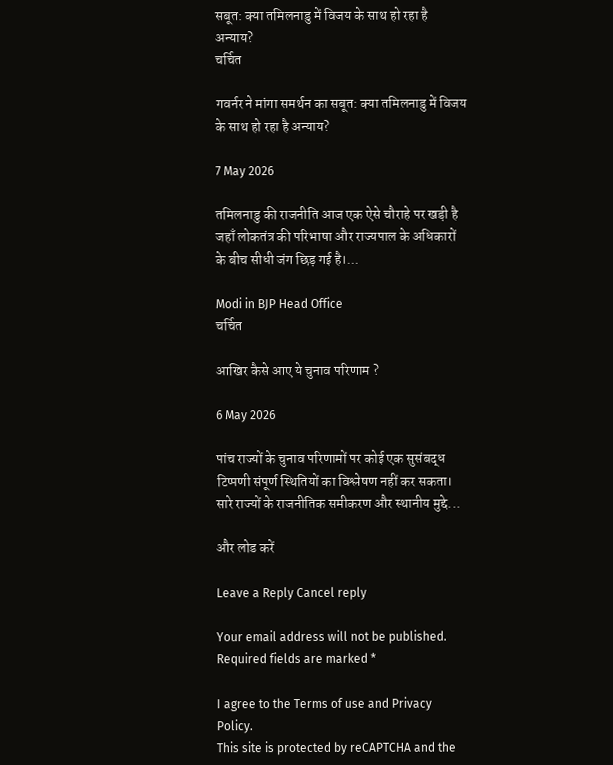सबूत: क्या तमिलनाडु में विजय के साथ हो रहा है अन्याय?
चर्चित

गवर्नर ने मांगा समर्थन का सबूत: क्या तमिलनाडु में विजय के साथ हो रहा है अन्याय?

7 May 2026

तमिलनाडु की राजनीति आज एक ऐसे चौराहे पर खड़ी है जहाँ लोकतंत्र की परिभाषा और राज्यपाल के अधिकारों के बीच सीधी जंग छिड़ गई है।...

Modi in BJP Head Office
चर्चित

आखिर कैसे आए ये चुनाव परिणाम ?

6 May 2026

पांच राज्यों के चुनाव परिणामों पर कोई एक सुसंबद्ध टिप्पणी संपूर्ण स्थितियों का विश्लेषण नहीं कर सकता। सारे राज्यों के राजनीतिक समीकरण और स्थानीय मुद्दे...

और लोड करें

Leave a Reply Cancel reply

Your email address will not be published. Required fields are marked *

I agree to the Terms of use and Privacy Policy.
This site is protected by reCAPTCHA and the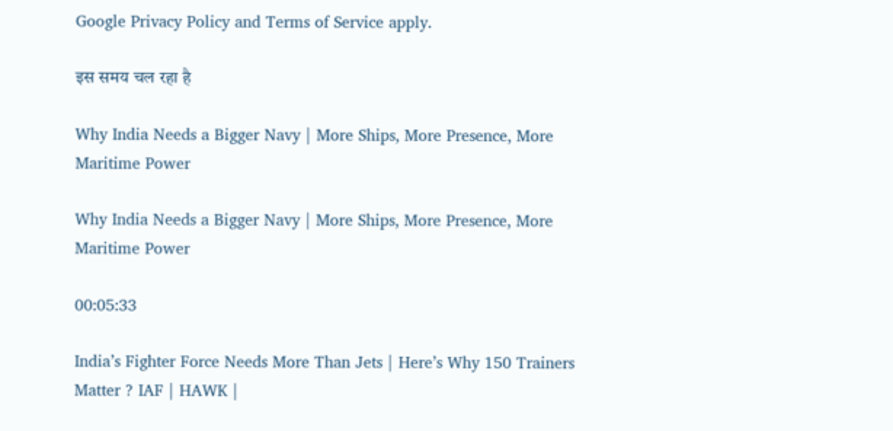Google Privacy Policy and Terms of Service apply.

इस समय चल रहा है

Why India Needs a Bigger Navy | More Ships, More Presence, More Maritime Power

Why India Needs a Bigger Navy | More Ships, More Presence, More Maritime Power

00:05:33

India’s Fighter Force Needs More Than Jets | Here’s Why 150 Trainers Matter ? IAF | HAWK |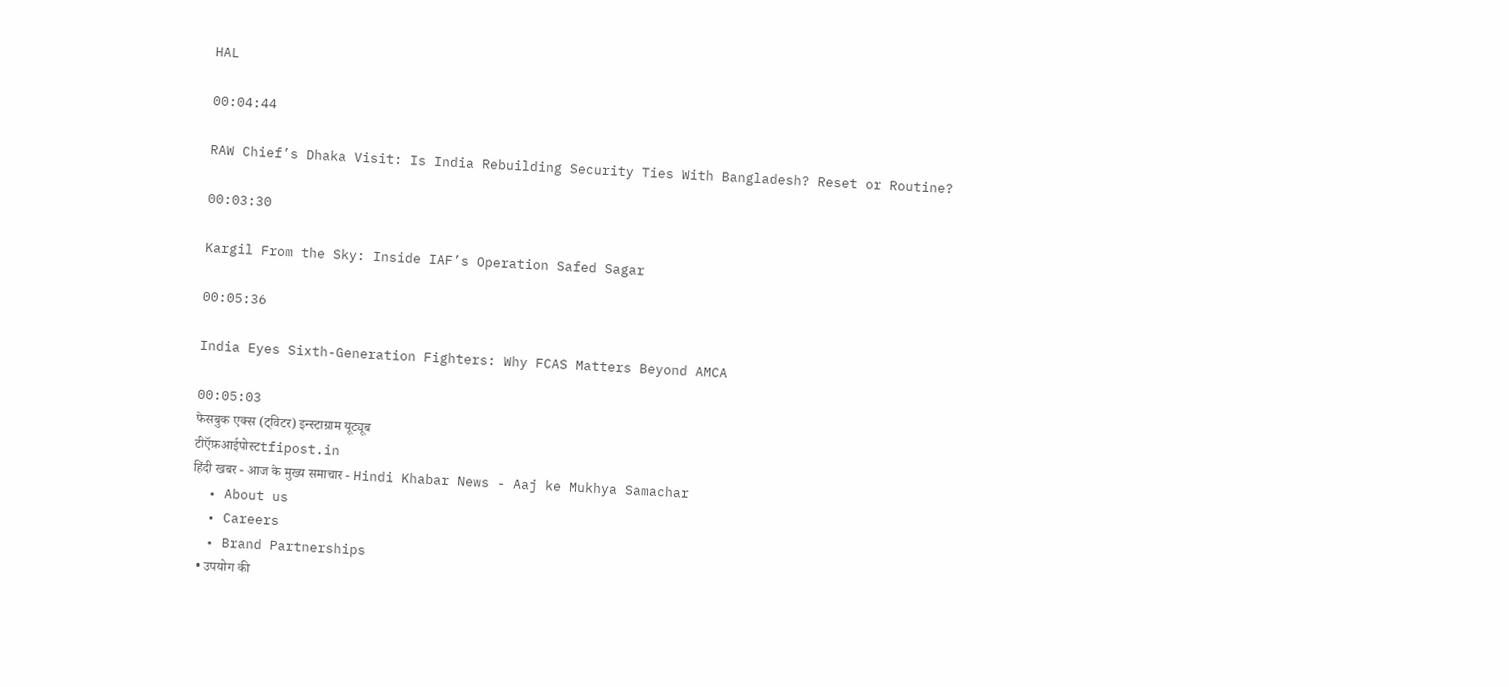HAL

00:04:44

RAW Chief’s Dhaka Visit: Is India Rebuilding Security Ties With Bangladesh? Reset or Routine?

00:03:30

Kargil From the Sky: Inside IAF’s Operation Safed Sagar

00:05:36

India Eyes Sixth-Generation Fighters: Why FCAS Matters Beyond AMCA

00:05:03
फेसबुक एक्स (ट्विटर) इन्स्टाग्राम यूट्यूब
टीऍफ़आईपोस्टtfipost.in
हिंदी खबर - आज के मुख्य समाचार - Hindi Khabar News - Aaj ke Mukhya Samachar
  • About us
  • Careers
  • Brand Partnerships
  • उपयोग की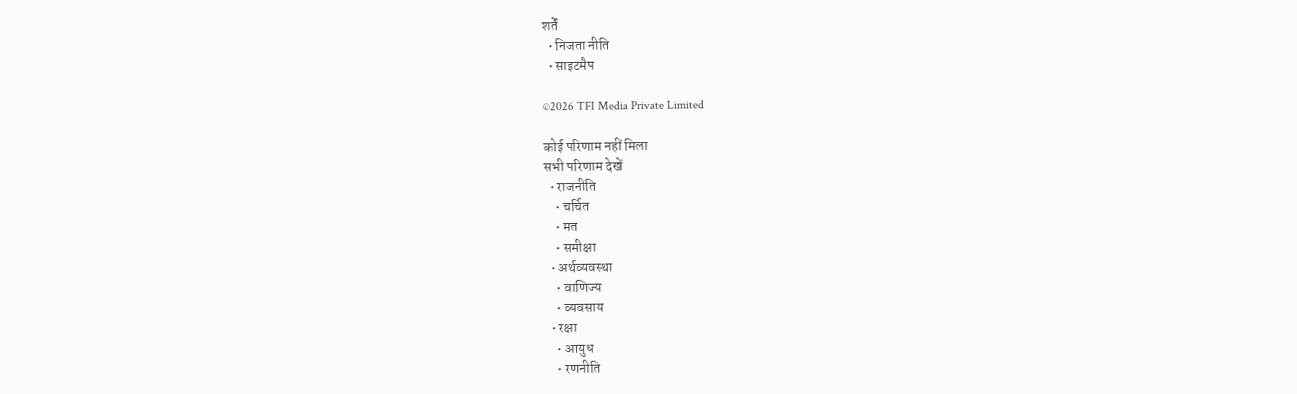शर्तें
  • निजता नीति
  • साइटमैप

©2026 TFI Media Private Limited

कोई परिणाम नहीं मिला
सभी परिणाम देखें
  • राजनीति
    • चर्चित
    • मत
    • समीक्षा
  • अर्थव्यवस्था
    • वाणिज्य
    • व्यवसाय
  • रक्षा
    • आयुध
    • रणनीति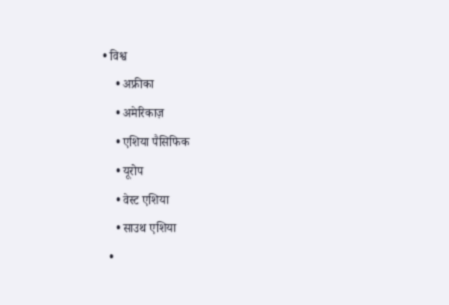• विश्व
    • अफ्रीका
    • अमेरिकाज़
    • एशिया पैसिफिक
    • यूरोप
    • वेस्ट एशिया
    • साउथ एशिया
  •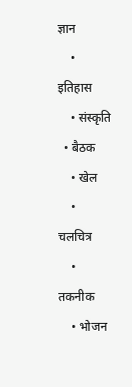ज्ञान
    • इतिहास
    • संस्कृति
  • बैठक
    • खेल
    • चलचित्र
    • तकनीक
    • भोजन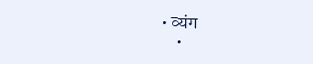• व्यंग
    •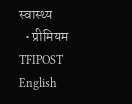स्वास्थ्य
  • प्रीमियम
TFIPOST English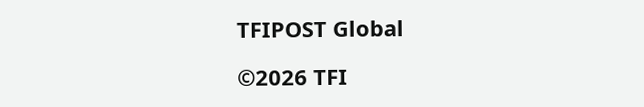TFIPOST Global

©2026 TFI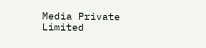Media Private Limited